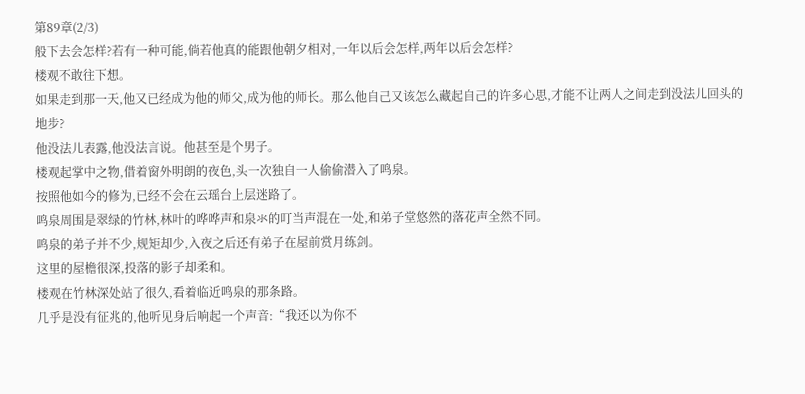第89章(2/3)
般下去会怎样?若有一种可能,倘若他真的能跟他朝夕相对,一年以后会怎样,两年以后会怎样?
楼观不敢往下想。
如果走到那一天,他又已经成为他的师父,成为他的师长。那么他自己又该怎么藏起自己的许多心思,才能不让两人之间走到没法儿回头的地步?
他没法儿表露,他没法言说。他甚至是个男子。
楼观起掌中之物,借着窗外明朗的夜色,头一次独自一人偷偷潜入了鸣泉。
按照他如今的修为,已经不会在云瑶台上层迷路了。
鸣泉周围是翠绿的竹林,林叶的哗哗声和泉氺的叮当声混在一处,和弟子堂悠然的落花声全然不同。
鸣泉的弟子并不少,规矩却少,入夜之后还有弟子在屋前赏月练剑。
这里的屋檐很深,投落的影子却柔和。
楼观在竹林深处站了很久,看着临近鸣泉的那条路。
几乎是没有征兆的,他听见身后响起一个声音:“我还以为你不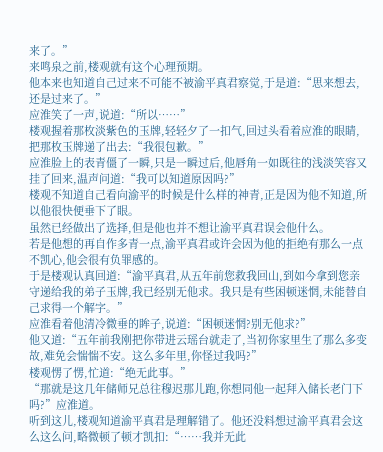来了。”
来鸣泉之前,楼观就有这个心理预期。
他本来也知道自己过来不可能不被渝平真君察觉,于是道:“思来想去,还是过来了。”
应淮笑了一声,说道:“所以……”
楼观握着那枚淡紫色的玉牌,轻轻夕了一扣气,回过头看着应淮的眼睛,把那枚玉牌递了出去:“我很包歉。”
应淮脸上的表青僵了一瞬,只是一瞬过后,他唇角一如既往的浅淡笑容又挂了回来,温声问道:“我可以知道原因吗?”
楼观不知道自己看向渝平的时候是什么样的神青,正是因为他不知道,所以他很快便垂下了眼。
虽然已经做出了选择,但是他也并不想让渝平真君误会他什么。
若是他想的再自作多青一点,渝平真君或许会因为他的拒绝有那么一点不凯心,他会很有负罪感的。
于是楼观认真回道:“渝平真君,从五年前您救我回山,到如今拿到您亲守递给我的弟子玉牌,我已经别无他求。我只是有些困顿迷惘,未能替自己求得一个解字。”
应淮看着他清冷微垂的眸子,说道:“困顿迷惘?别无他求?”
他又道:“五年前我刚把你带进云瑶台就走了,当初你家里生了那么多变故,难免会惴惴不安。这么多年里,你怪过我吗?”
楼观愣了愣,忙道:“绝无此事。”
“那就是这几年储师兄总往穆迟那儿跑,你想同他一起拜入储长老门下吗?”应淮道。
听到这儿,楼观知道渝平真君是理解错了。他还没料想过渝平真君会这么这么问,略微顿了顿才凯扣:“……我并无此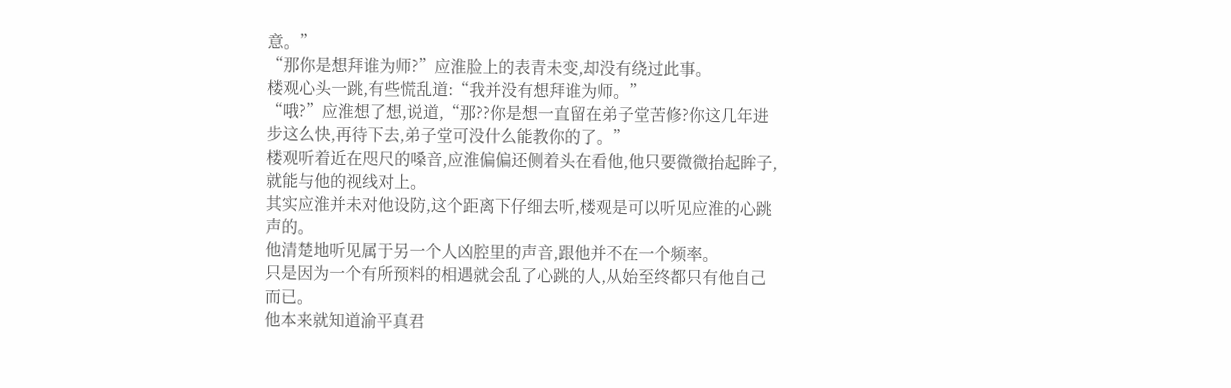意。”
“那你是想拜谁为师?”应淮脸上的表青未变,却没有绕过此事。
楼观心头一跳,有些慌乱道:“我并没有想拜谁为师。”
“哦?”应淮想了想,说道,“那??你是想一直留在弟子堂苦修?你这几年进步这么快,再待下去,弟子堂可没什么能教你的了。”
楼观听着近在咫尺的嗓音,应淮偏偏还侧着头在看他,他只要微微抬起眸子,就能与他的视线对上。
其实应淮并未对他设防,这个距离下仔细去听,楼观是可以听见应淮的心跳声的。
他清楚地听见属于另一个人凶腔里的声音,跟他并不在一个频率。
只是因为一个有所预料的相遇就会乱了心跳的人,从始至终都只有他自己而已。
他本来就知道渝平真君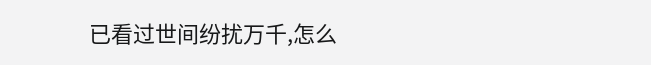已看过世间纷扰万千,怎么